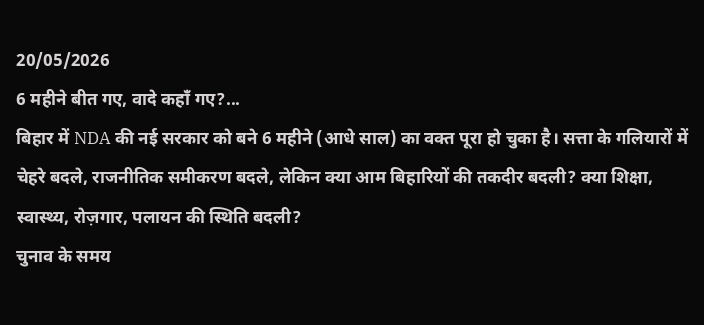20/05/2026
6 महीने बीत गए, वादे कहाँ गए?...
बिहार में NDA की नई सरकार को बने 6 महीने (आधे साल) का वक्त पूरा हो चुका है। सत्ता के गलियारों में चेहरे बदले, राजनीतिक समीकरण बदले, लेकिन क्या आम बिहारियों की तकदीर बदली? क्या शिक्षा, स्वास्थ्य, रोज़गार, पलायन की स्थिति बदली?
चुनाव के समय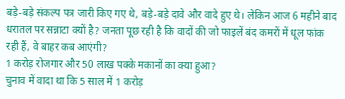बड़े-बड़े संकल्प पत्र जारी किए गए थे, बड़े-बड़े दावे और वादे हुए थे। लेकिन आज 6 महीने बाद धरातल पर सन्नाटा क्यों है? जनता पूछ रही है कि वादों की जो फाइलें बंद कमरों में धूल फांक रही हैं, वे बाहर कब आएंगी?
1 करोड़ रोजगार और 50 लाख पक्के मकानों का क्या हुआ?
चुनाव में वादा था कि 5 साल में 1 करोड़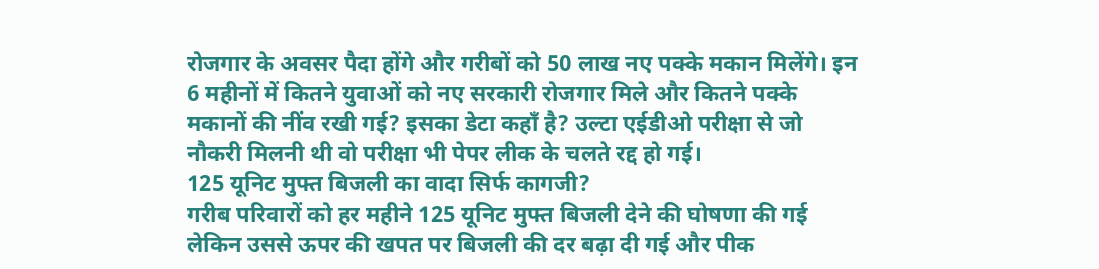रोजगार के अवसर पैदा होंगे और गरीबों को 50 लाख नए पक्के मकान मिलेंगे। इन 6 महीनों में कितने युवाओं को नए सरकारी रोजगार मिले और कितने पक्के मकानों की नींव रखी गई? इसका डेटा कहाँ है? उल्टा एईडीओ परीक्षा से जो नौकरी मिलनी थी वो परीक्षा भी पेपर लीक के चलते रद्द हो गई।
125 यूनिट मुफ्त बिजली का वादा सिर्फ कागजी?
गरीब परिवारों को हर महीने 125 यूनिट मुफ्त बिजली देने की घोषणा की गई लेकिन उससे ऊपर की खपत पर बिजली की दर बढ़ा दी गई और पीक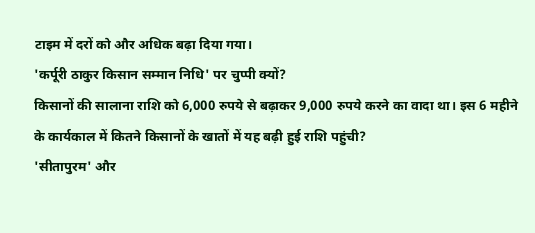टाइम में दरों को और अधिक बढ़ा दिया गया।
'कर्पूरी ठाकुर किसान सम्मान निधि' पर चुप्पी क्यों?
किसानों की सालाना राशि को 6,000 रुपये से बढ़ाकर 9,000 रुपये करने का वादा था। इस 6 महीने के कार्यकाल में कितने किसानों के खातों में यह बढ़ी हुई राशि पहुंची?
'सीतापुरम' और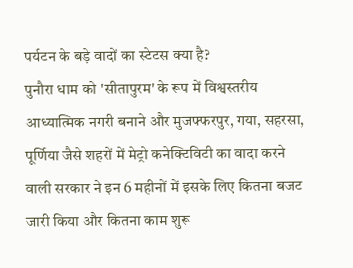पर्यटन के बड़े वादों का स्टेटस क्या है?
पुनौरा धाम को 'सीतापुरम' के रूप में विश्वस्तरीय आध्यात्मिक नगरी बनाने और मुजफ्फरपुर, गया, सहरसा, पूर्णिया जैसे शहरों में मेट्रो कनेक्टिविटी का वादा करने वाली सरकार ने इन 6 महीनों में इसके लिए कितना बजट जारी किया और कितना काम शुरू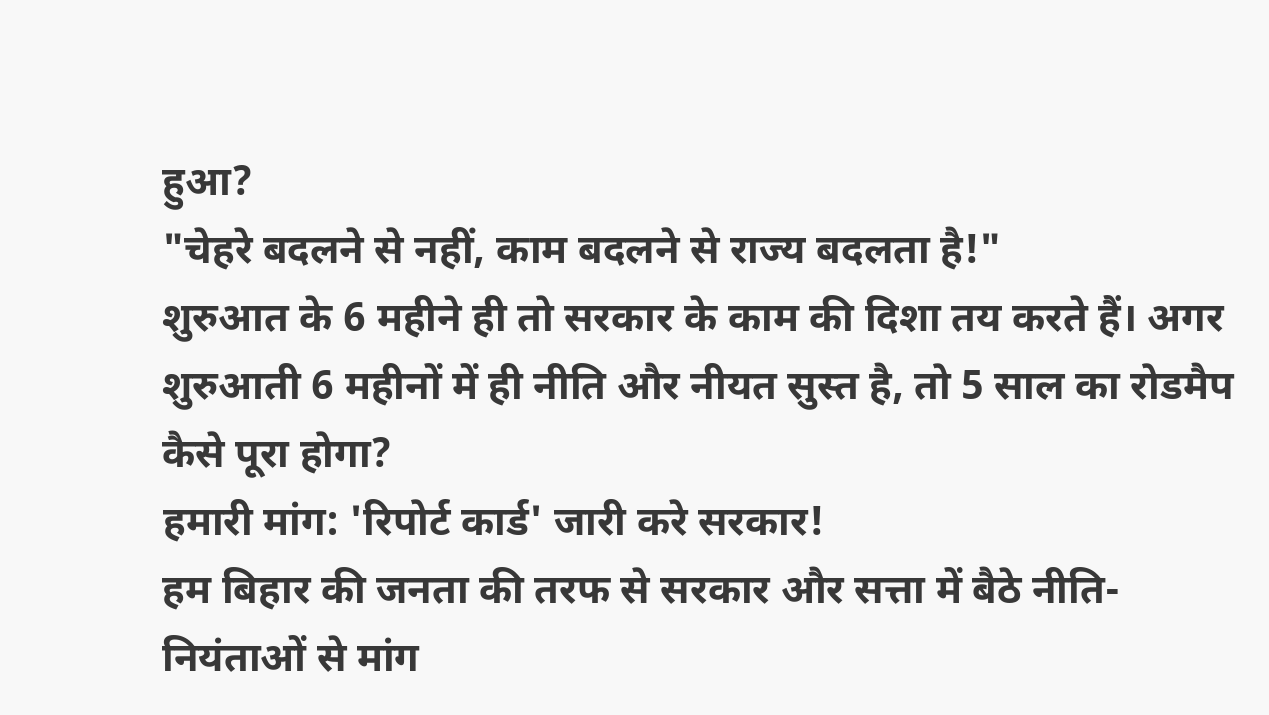हुआ?
"चेहरे बदलने से नहीं, काम बदलने से राज्य बदलता है!"
शुरुआत के 6 महीने ही तो सरकार के काम की दिशा तय करते हैं। अगर शुरुआती 6 महीनों में ही नीति और नीयत सुस्त है, तो 5 साल का रोडमैप कैसे पूरा होगा?
हमारी मांग: 'रिपोर्ट कार्ड' जारी करे सरकार!
हम बिहार की जनता की तरफ से सरकार और सत्ता में बैठे नीति-नियंताओं से मांग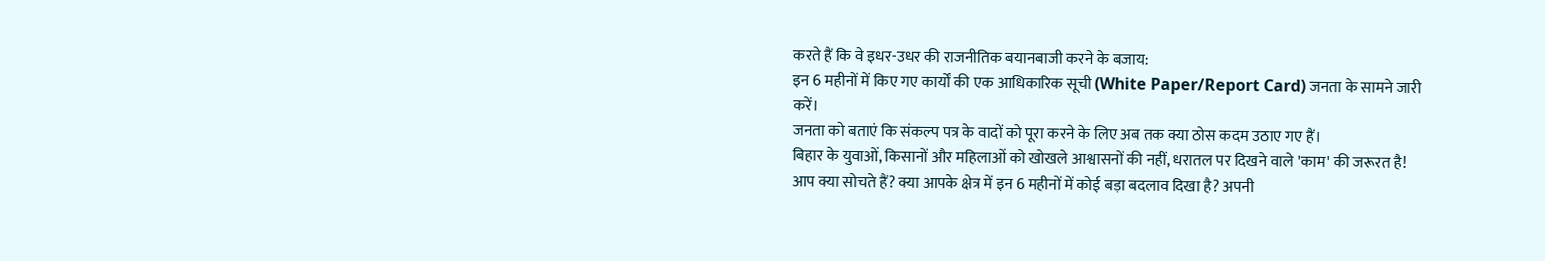करते हैं कि वे इधर-उधर की राजनीतिक बयानबाजी करने के बजाय:
इन 6 महीनों में किए गए कार्यों की एक आधिकारिक सूची (White Paper/Report Card) जनता के सामने जारी करें।
जनता को बताएं कि संकल्प पत्र के वादों को पूरा करने के लिए अब तक क्या ठोस कदम उठाए गए हैं।
बिहार के युवाओं, किसानों और महिलाओं को खोखले आश्वासनों की नहीं, धरातल पर दिखने वाले 'काम' की जरूरत है!
आप क्या सोचते हैं? क्या आपके क्षेत्र में इन 6 महीनों में कोई बड़ा बदलाव दिखा है? अपनी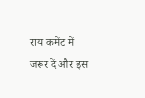राय कमेंट में जरूर दें और इस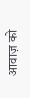आवाज़ को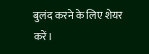बुलंद करने के लिए शेयर करें।